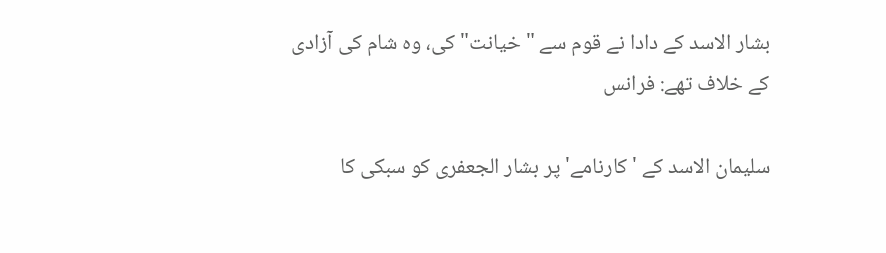بشار الاسد کے دادا نے قوم سے "خیانت" کی، وہ شام کی آزادی کے خلاف تھے: فرانس

سلیمان الاسد کے 'کارنامے' پر بشار الجعفری کو سبکی کا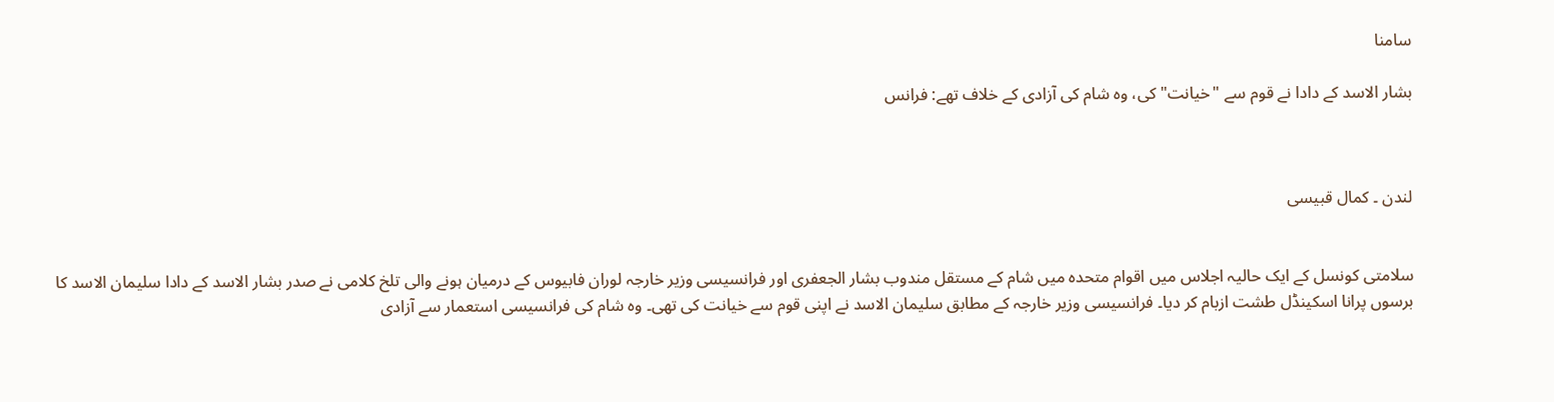سامنا

بشار الاسد کے دادا نے قوم سے "خیانت" کی، وہ شام کی آزادی کے خلاف تھے: فرانس



لندن ۔ کمال قبیسی


سلامتی کونسل کے ایک حالیہ اجلاس میں اقوام متحدہ میں شام کے مستقل مندوب بشار الجعفری اور فرانسیسی وزیر خارجہ لوران فابیوس کے درمیان ہونے والی تلخ کلامی نے صدر بشار الاسد کے دادا سلیمان الاسد کا برسوں پرانا اسکینڈل طشت ازبام کر دیا۔ فرانسیسی وزیر خارجہ کے مطابق سلیمان الاسد نے اپنی قوم سے خیانت کی تھی۔ وہ شام کی فرانسیسی استعمار سے آزادی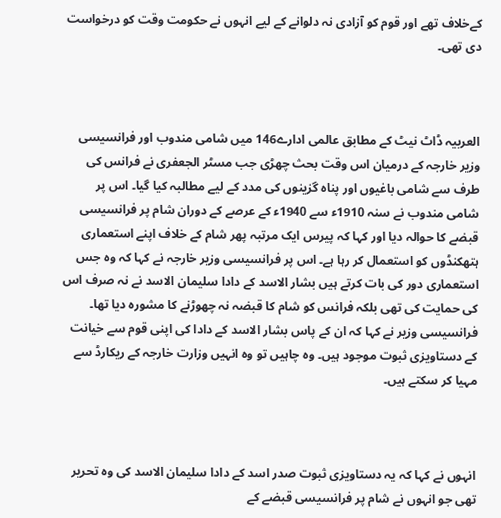کےخلاف تھے اور قوم کو آزادی نہ دلوانے کے لیے انہوں نے حکومت وقت کو درخواست دی تھی۔



العربیہ ڈاٹ نیٹ کے مطابق عالمی ادارے146 میں شامی مندوب اور فرانسیسی وزیر خارجہ کے درمیان اس وقت بحث چھڑی جب مسٹر الجعفری نے فرانس کی طرف سے شامی باغیوں اور پناہ گزینوں کی مدد کے لیے مطالبہ کیا گیا۔ اس پر شامی مندوب نے سنہ 1910ء سے 1940ء کے عرصے کے دوران شام پر فرانسیسی قبضے کا حوالہ دیا اور کہا کہ پیرس ایک مرتبہ پھر شام کے خلاف اپنے استعماری ہتھکنڈوں کو استعمال کر رہا ہے۔ اس پر فرانسیسی وزیر خارجہ نے کہا کہ وہ جس استعماری دور کی بات کرتے ہیں بشار الاسد کے دادا سلیمان الاسد نے نہ صرف اس کی حمایت کی تھی بلکہ فرانس کو شام کا قبضہ نہ چھوڑنے کا مشورہ دیا تھا۔ فرانسیسی وزیر نے کہا کہ ان کے پاس بشار الاسد کے دادا کی اپنی قوم سے خیانت کے دستاویزی ثبوت موجود ہیں۔ وہ چاہیں تو وہ انہیں وزارت خارجہ کے ریکارڈ سے مہیا کر سکتے ہیں۔



انہوں نے کہا کہ یہ دستاویزی ثبوت صدر اسد کے دادا سلیمان الاسد کی وہ تحریر تھی جو انہوں نے شام پر فرانسیسی قبضے کے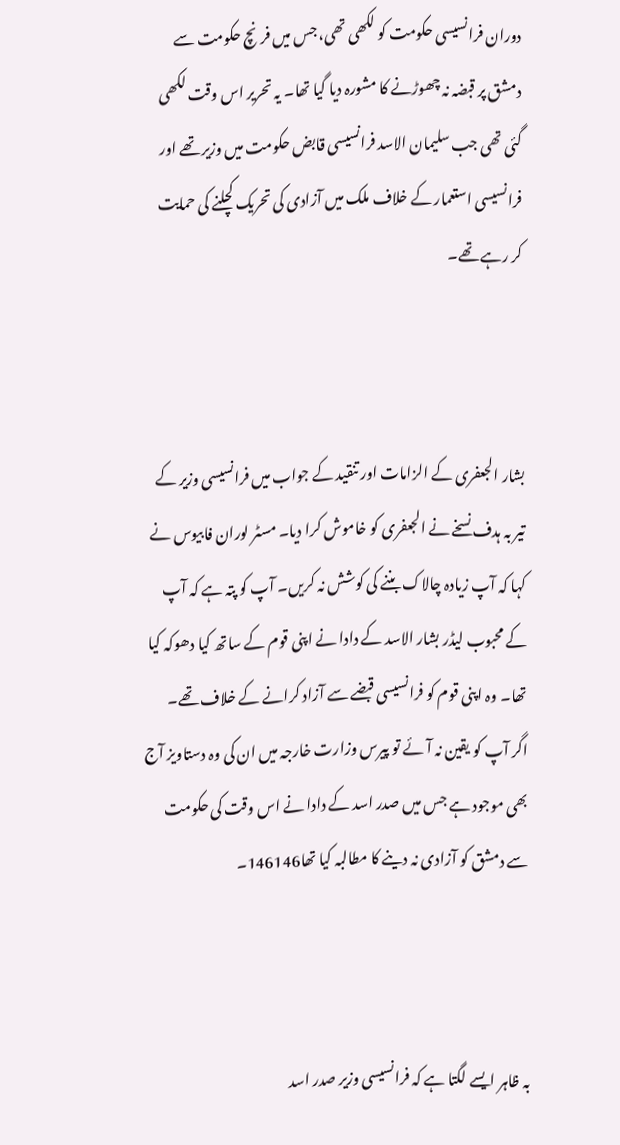دوران فرانسیسی حکومت کو لکھی تھی، جس میں فرنچ حکومت سے دمشق پر قبضہ نہ چھوڑنے کا مشورہ دیا گیا تھا۔ یہ تحریر اس وقت لکھی گئی تھی جب سلیمان الاسد فرانسیسی قابض حکومت میں وزیر تھے اور فرانسیسی استعمار کے خلاف ملک میں آزادی کی تحریک کچلنے کی حمایت کر رہے تھے۔



بشار الجعفری کے الزامات اور تنقید کے جواب میں فرانسیسی وزیر کے تیر بہ ہدف نسخے نے الجعفری کو خاموش کرا دیا۔ مسٹر لوران فابیوس نے کہا کہ آپ زیادہ چالاک بننے کی کوشش نہ کریں۔ آپ کو پتہ ہے کہ آپ کے محبوب لیڈر بشار الاسد کے دادا نے اپنی قوم کے ساتھ کیا دھوکہ کیا تھا۔ وہ اپنی قوم کو فرانسیسی قبضے سے آزاد کرانے کے خلاف تھے۔ اگر آپ کو یقین نہ آئے تو پیرس وزارت خارجہ میں ان کی وہ دستاویز آج بھی موجود ہے جس میں صدر اسد کے دادا نے اس وقت کی حکومت سے دمشق کو آزادی نہ دینے کا مطالبہ کیا تھا146146۔



بہ ظاہر ایسے لگتا ہے کہ فرانسیسی وزیر صدر اسد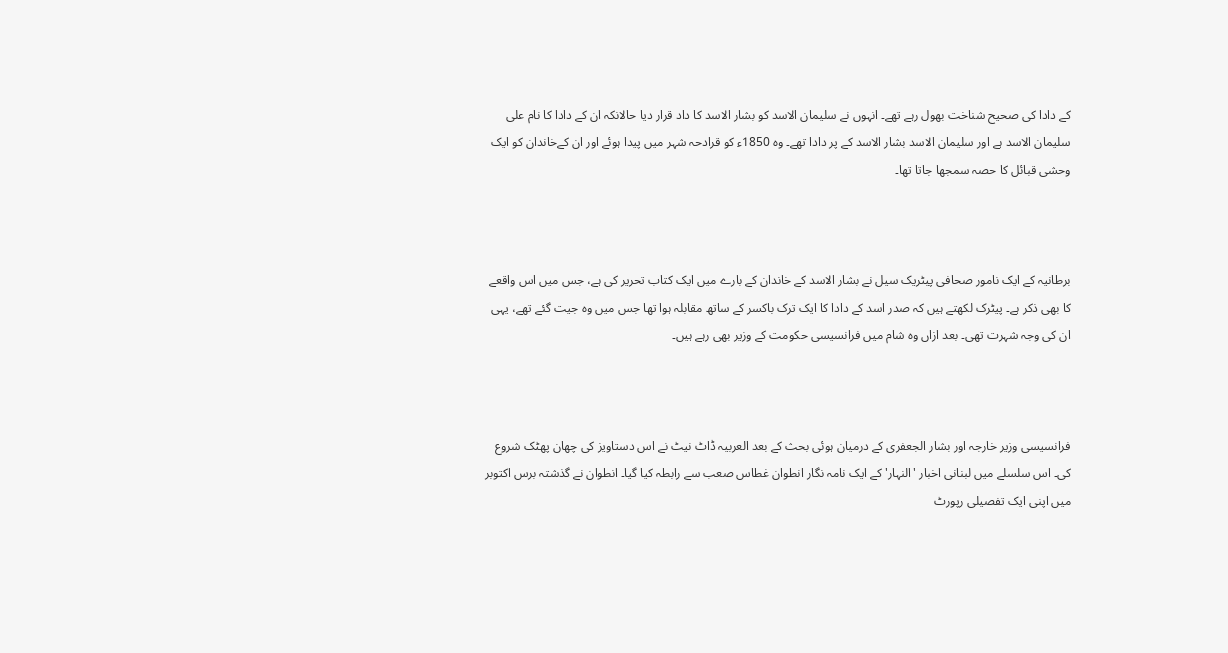کے دادا کی صحیح شناخت بھول رہے تھے۔ انہوں نے سلیمان الاسد کو بشار الاسد کا داد قرار دیا حالانکہ ان کے دادا کا نام علی سلیمان الاسد ہے اور سلیمان الاسد بشار الاسد کے پر دادا تھے۔ وہ 1850ء کو قرادحہ شہر میں پیدا ہوئے اور ان کےخاندان کو ایک وحشی قبائل کا حصہ سمجھا جاتا تھا۔



برطانیہ کے ایک نامور صحافی پیٹریک سیل نے بشار الاسد کے خاندان کے بارے میں ایک کتاب تحریر کی ہے، جس میں اس واقعے کا بھی ذکر ہے۔ پیٹرک لکھتے ہیں کہ صدر اسد کے دادا کا ایک ترک باکسر کے ساتھ مقابلہ ہوا تھا جس میں وہ جیت گئے تھے، یہی ان کی وجہ شہرت تھی۔ بعد ازاں وہ شام میں فرانسیسی حکومت کے وزیر بھی رہے ہیں۔



فرانسیسی وزیر خارجہ اور بشار الجعفری کے درمیان ہوئی بحث کے بعد العربیہ ڈاٹ نیٹ نے اس دستاویز کی چھان پھٹک شروع کی۔ اس سلسلے میں لبنانی اخبار 'النہار' کے ایک نامہ نگار انطوان غطاس صعب سے رابطہ کیا گیا۔ انطوان نے گذشتہ برس اکتوبر میں اپنی ایک تفصیلی رپورٹ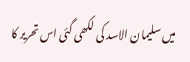میں سلیمان الاسد کی لکھی گئی اس تحریر کا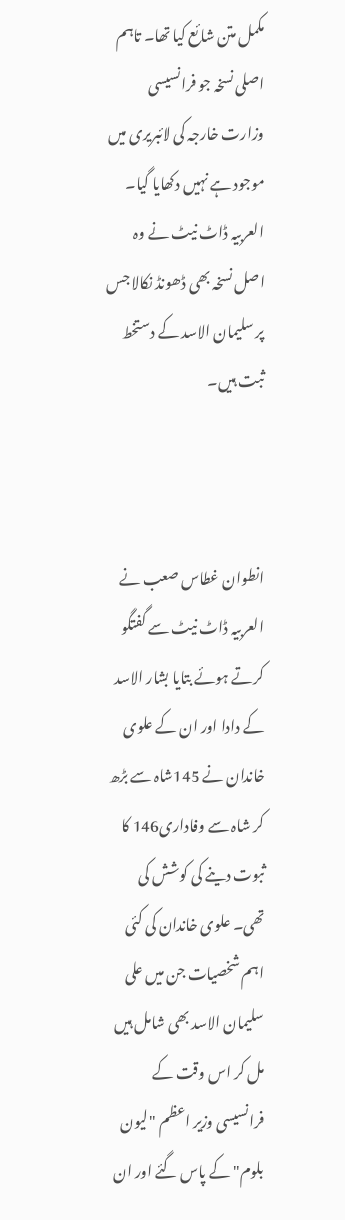مکمل متن شائع کیا تھا۔ تاہم اصلی نسخہ جو فرانسیسی وزارت خارجہ کی لائبریری میں موجود ہے نہیں دکھایا گیا۔ العربیہ ڈاٹ نیٹ نے وہ اصل نسخہ بھی ڈھونڈ نکالا جس پر سلیمان الاسد کے دستخط ثبت ہیں۔



انطوان غطاس صعب نے العربیہ ڈاٹ نیٹ سے گفتگو کرتے ہوئے بتایا بشار الاسد کے دادا اور ان کے علوی خاندان نے 145شاہ سے بڑھ کر شاہ سے وفاداری146 کا ثبوت دینے کی کوشش کی تھی۔ علوی خاندان کی کئی اہم شخصیات جن میں علی سلیمان الاسد بھی شامل ہیں مل کر اس وقت کے فرانسیسی وزیر اعظم "لیون بلوم" کے پاس گئے اور ان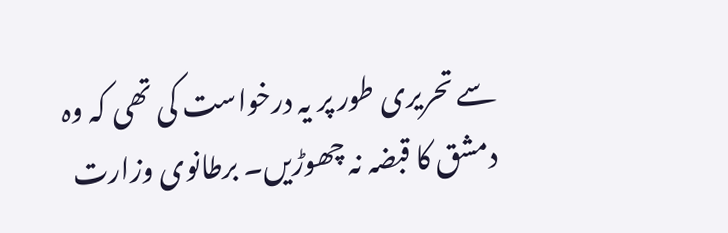سے تحریری طور پر یہ درخواست کی تھی کہ وہ دمشق کا قبضہ نہ چھوڑیں۔ برطانوی وزارت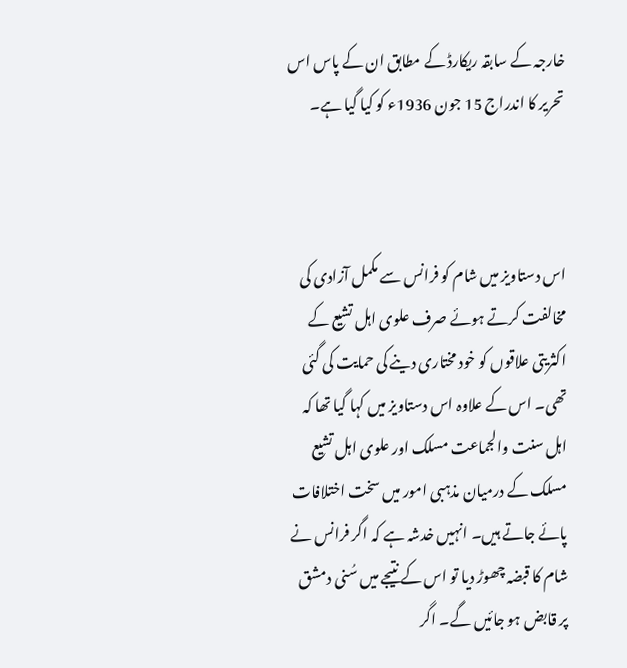خارجہ کے سابقہ ریکارڈ کے مطابق ان کے پاس اس تحریر کا اندراج 15 جون 1936ء کو کیا گیا ہے۔



اس دستاویز میں شام کو فرانس سے مکمل آزادی کی مخالفت کرتے ہوئے صرف علوی اہل تشیع کے اکثریتی علاقوں کو خود مختاری دینے کی حمایت کی گئی تھی۔ اس کے علاوہ اس دستاویز میں کہا گیا تھا کہ اہل سنت والجماعت مسلک اور علوی اہل تشیع مسلک کے درمیان مذہبی امور میں سخت اختلافات پائے جاتے ہیں۔ انہیں خدشہ ہے کہ اگر فرانس نے شام کا قبضہ چھوڑ دیا تو اس کے نتیجے میں سُنی دمشق پر قابض ہو جائیں گے۔ اگر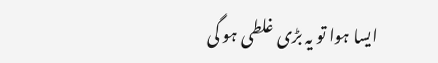ایسا ہوا تو یہ بڑی غلطی ہو گی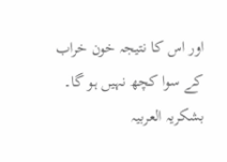اور اس کا نتیجہ خون خراب کے سوا کچھ نہیں ہو گا۔
بشکریہ العربیہ